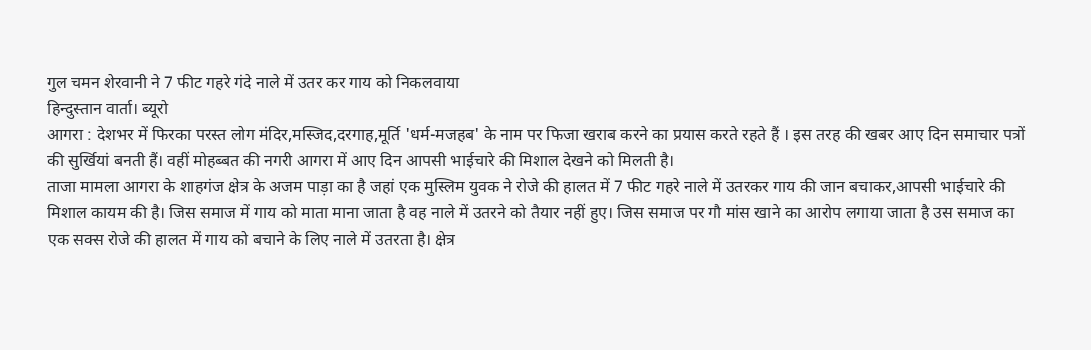गुल चमन शेरवानी ने 7 फीट गहरे गंदे नाले में उतर कर गाय को निकलवाया
हिन्दुस्तान वार्ता। ब्यूरो
आगरा : देशभर में फिरका परस्त लोग मंदिर,मस्जिद,दरगाह,मूर्ति 'धर्म-मजहब' के नाम पर फिजा खराब करने का प्रयास करते रहते हैं । इस तरह की खबर आए दिन समाचार पत्रों की सुर्खियां बनती हैं। वहीं मोहब्बत की नगरी आगरा में आए दिन आपसी भाईचारे की मिशाल देखने को मिलती है।
ताजा मामला आगरा के शाहगंज क्षेत्र के अजम पाड़ा का है जहां एक मुस्लिम युवक ने रोजे की हालत में 7 फीट गहरे नाले में उतरकर गाय की जान बचाकर,आपसी भाईचारे की मिशाल कायम की है। जिस समाज में गाय को माता माना जाता है वह नाले में उतरने को तैयार नहीं हुए। जिस समाज पर गौ मांस खाने का आरोप लगाया जाता है उस समाज का एक सक्स रोजे की हालत में गाय को बचाने के लिए नाले में उतरता है। क्षेत्र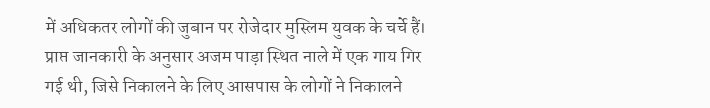में अधिकतर लोगों की जुबान पर रोजेदार मुस्लिम युवक के चर्चे हैं।
प्राप्त जानकारी के अनुसार अजम पाड़ा स्थित नाले में एक गाय गिर गई थी, जिसे निकालने के लिए आसपास के लोगों ने निकालने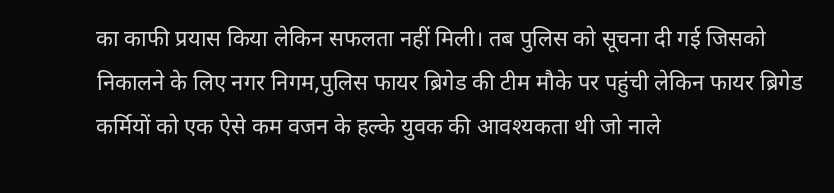का काफी प्रयास किया लेकिन सफलता नहीं मिली। तब पुलिस को सूचना दी गई जिसको निकालने के लिए नगर निगम,पुलिस फायर ब्रिगेड की टीम मौके पर पहुंची लेकिन फायर ब्रिगेड कर्मियों को एक ऐसे कम वजन के हल्के युवक की आवश्यकता थी जो नाले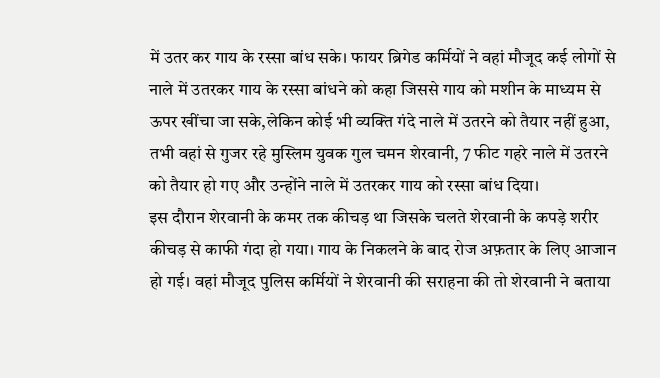में उतर कर गाय के रस्सा बांध सके। फायर ब्रिगेड कर्मियों ने वहां मौजूद कई लोगों से नाले में उतरकर गाय के रस्सा बांधने को कहा जिससे गाय को मशीन के माध्यम से ऊपर खींचा जा सके,लेकिन कोई भी व्यक्ति गंदे नाले में उतरने को तैयार नहीं हुआ, तभी वहां से गुजर रहे मुस्लिम युवक गुल चमन शेरवानी, 7 फीट गहरे नाले में उतरने को तैयार हो गए और उन्होंने नाले में उतरकर गाय को रस्सा बांध दिया।
इस दौरान शेरवानी के कमर तक कीचड़ था जिसके चलते शेरवानी के कपड़े शरीर कीचड़ से काफी गंदा हो गया। गाय के निकलने के बाद रोज अफ़तार के लिए आजान हो गई। वहां मौजूद पुलिस कर्मियों ने शेरवानी की सराहना की तो शेरवानी ने बताया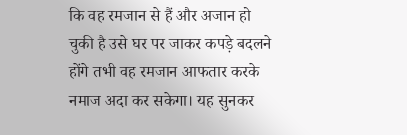कि वह रमजान से हैं और अजान हो चुकी है उसे घर पर जाकर कपड़े बदलने होंगे तभी वह रमजान आफतार करके नमाज अदा कर सकेगा। यह सुनकर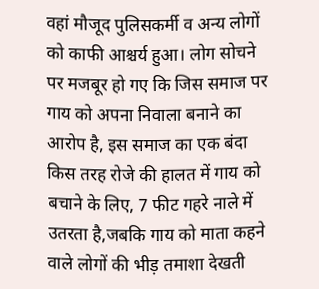वहां मौजूद पुलिसकर्मी व अन्य लोगों को काफी आश्चर्य हुआ। लोग सोचने पर मजबूर हो गए कि जिस समाज पर गाय को अपना निवाला बनाने का आरोप है, इस समाज का एक बंदा किस तरह रोजे की हालत में गाय को बचाने के लिए, 7 फीट गहरे नाले में उतरता है,जबकि गाय को माता कहने वाले लोगों की भीड़ तमाशा देखती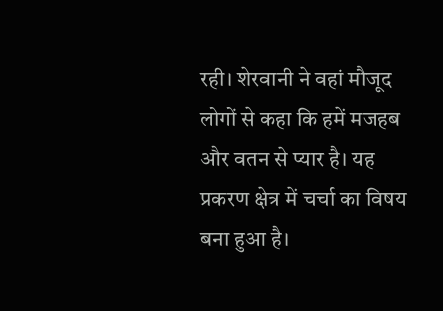रही। शेरवानी ने वहां मौजूद लोगों से कहा कि हमें मजहब और वतन से प्यार है। यह प्रकरण क्षेत्र में चर्चा का विषय बना हुआ है।